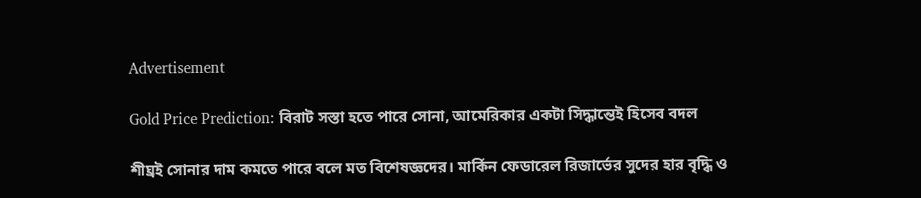Advertisement

Gold Price Prediction: বিরাট সস্তা হতে পারে সোনা, আমেরিকার একটা সিদ্ধান্তেই হিসেব বদল

শীঘ্রই সোনার দাম কমতে পারে বলে মত বিশেষজ্ঞদের। মার্কিন ফেডারেল রিজার্ভের সুদের হার বৃদ্ধি ও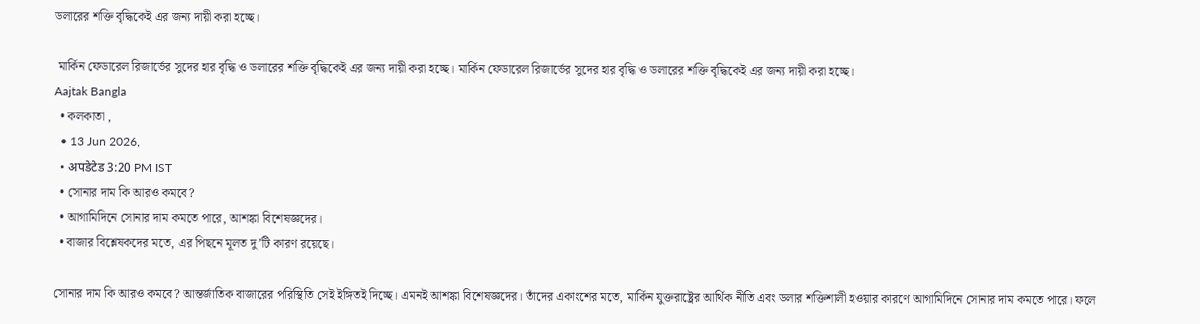ডলারের শক্তি বৃদ্ধিকেই এর জন্য দায়ী করা হচ্ছে।

 মার্কিন ফেডারেল রিজার্ভের সুদের হার বৃদ্ধি ও ডলারের শক্তি বৃদ্ধিকেই এর জন্য দায়ী করা হচ্ছে। মার্কিন ফেডারেল রিজার্ভের সুদের হার বৃদ্ধি ও ডলারের শক্তি বৃদ্ধিকেই এর জন্য দায়ী করা হচ্ছে।
Aajtak Bangla
  • কলকাতা ,
  • 13 Jun 2026,
  • अपडेटेड 3:20 PM IST
  • সোনার দাম কি আরও কমবে?
  • আগামিদিনে সোনার দাম কমতে পারে, আশঙ্কা বিশেষজ্ঞদের।
  • বাজার বিশ্লেষকদের মতে, এর পিছনে মূলত দু’টি কারণ রয়েছে।

সোনার দাম কি আরও কমবে? আন্তর্জাতিক বাজারের পরিস্থিতি সেই ইঙ্গিতই দিচ্ছে। এমনই আশঙ্কা বিশেষজ্ঞদের। তাঁদের একাংশের মতে, মার্কিন যুক্তরাষ্ট্রের আর্থিক নীতি এবং ডলার শক্তিশালী হওয়ার কারণে আগামিদিনে সোনার দাম কমতে পারে। ফলে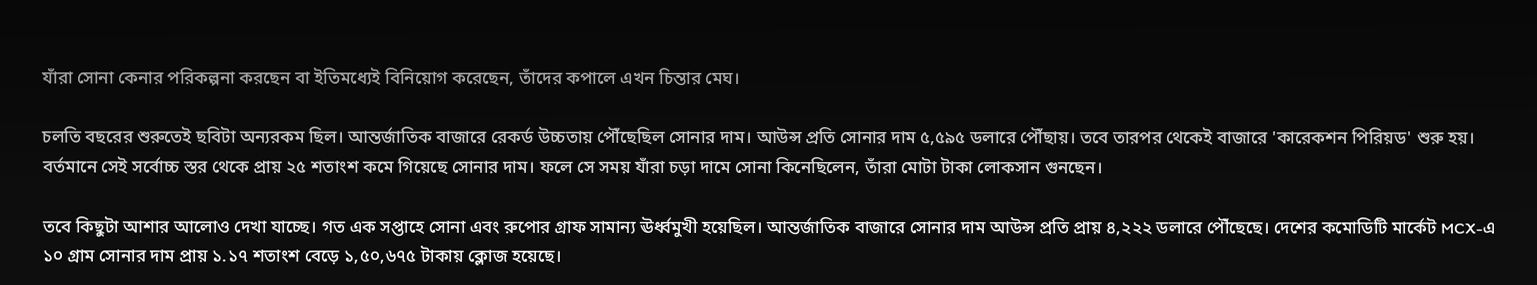যাঁরা সোনা কেনার পরিকল্পনা করছেন বা ইতিমধ্যেই বিনিয়োগ করেছেন, তাঁদের কপালে এখন চিন্তার মেঘ।

চলতি বছরের শুরুতেই ছবিটা অন্যরকম ছিল। আন্তর্জাতিক বাজারে রেকর্ড উচ্চতায় পৌঁছেছিল সোনার দাম। আউন্স প্রতি সোনার দাম ৫,৫৯৫ ডলারে পৌঁছায়। তবে তারপর থেকেই বাজারে 'কারেকশন পিরিয়ড' শুরু হয়। বর্তমানে সেই সর্বোচ্চ স্তর থেকে প্রায় ২৫ শতাংশ কমে গিয়েছে সোনার দাম। ফলে সে সময় যাঁরা চড়া দামে সোনা কিনেছিলেন, তাঁরা মোটা টাকা লোকসান গুনছেন।

তবে কিছুটা আশার আলোও দেখা যাচ্ছে। গত এক সপ্তাহে সোনা এবং রুপোর গ্রাফ সামান্য ঊর্ধ্বমুখী হয়েছিল। আন্তর্জাতিক বাজারে সোনার দাম আউন্স প্রতি প্রায় ৪,২২২ ডলারে পৌঁছেছে। দেশের কমোডিটি মার্কেট MCX-এ ১০ গ্রাম সোনার দাম প্রায় ১.১৭ শতাংশ বেড়ে ১,৫০,৬৭৫ টাকায় ক্লোজ হয়েছে।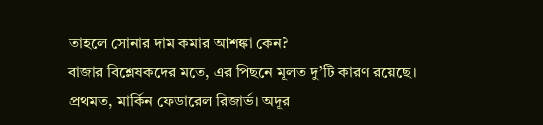তাহলে সোনার দাম কমার আশঙ্কা কেন?
বাজার বিশ্লেষকদের মতে, এর পিছনে মূলত দু’টি কারণ রয়েছে।
প্রথমত, মার্কিন ফেডারেল রিজার্ভ। অদূর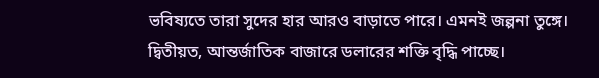ভবিষ্যতে তারা সুদের হার আরও বাড়াতে পারে। এমনই জল্পনা তুঙ্গে।
দ্বিতীয়ত, আন্তর্জাতিক বাজারে ডলারের শক্তি বৃদ্ধি পাচ্ছে।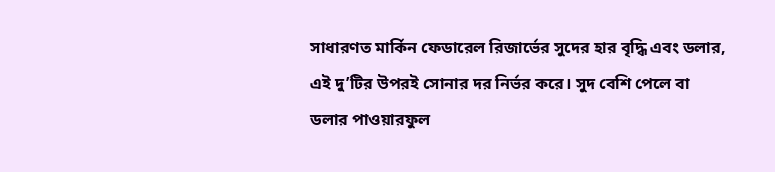সাধারণত মার্কিন ফেডারেল রিজার্ভের সুদের হার বৃদ্ধি এবং ডলার, এই দু’টির উপরই সোনার দর নির্ভর করে। সুদ বেশি পেলে বা ডলার পাওয়ারফুল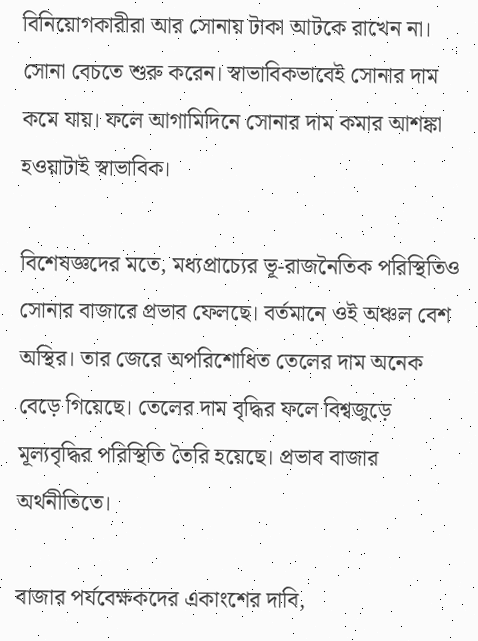বিনিয়োগকারীরা আর সোনায় টাকা আটকে রাখেন না। সোনা বেচতে শুরু করেন। স্বাভাবিকভাবেই সোনার দাম কমে যায়। ফলে আগামিদিনে সোনার দাম কমার আশঙ্কা হওয়াটাই স্বাভাবিক।

বিশেষজ্ঞদের মতে, মধ্যপ্রাচ্যের ভূ-রাজনৈতিক পরিস্থিতিও সোনার বাজারে প্রভাব ফেলছে। বর্তমানে ওই অঞ্চল বেশ অস্থির। তার জেরে অপরিশোধিত তেলের দাম অনেক বেড়ে গিয়েছে। তেলের দাম বৃদ্ধির ফলে বিশ্বজুড়ে মূল্যবৃদ্ধির পরিস্থিতি তৈরি হয়েছে। প্রভাব বাজার অর্থনীতিতে।

বাজার পর্যবেক্ষকদের একাংশের দাবি,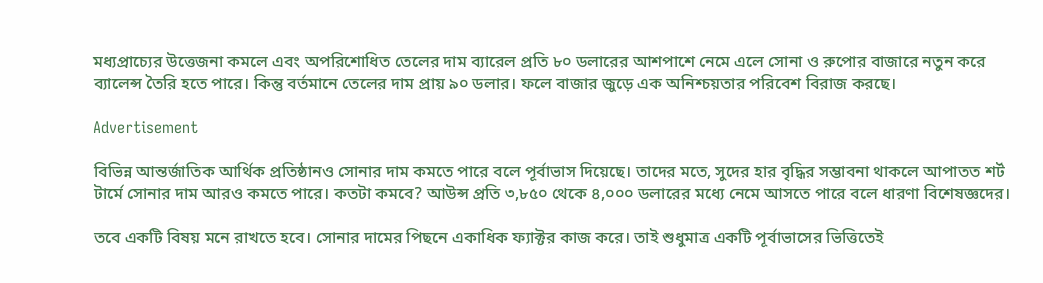মধ্যপ্রাচ্যের উত্তেজনা কমলে এবং অপরিশোধিত তেলের দাম ব্যারেল প্রতি ৮০ ডলারের আশপাশে নেমে এলে সোনা ও রুপোর বাজারে নতুন করে ব্যালেন্স তৈরি হতে পারে। কিন্তু বর্তমানে তেলের দাম প্রায় ৯০ ডলার। ফলে বাজার জুড়ে এক অনিশ্চয়তার পরিবেশ বিরাজ করছে।

Advertisement

বিভিন্ন আন্তর্জাতিক আর্থিক প্রতিষ্ঠানও সোনার দাম কমতে পারে বলে পূর্বাভাস দিয়েছে। তাদের মতে, সুদের হার বৃদ্ধির সম্ভাবনা থাকলে আপাতত শর্ট টার্মে সোনার দাম আরও কমতে পারে। কতটা কমবে? আউন্স প্রতি ৩,৮৫০ থেকে ৪,০০০ ডলারের মধ্যে নেমে আসতে পারে বলে ধারণা বিশেষজ্ঞদের।

তবে একটি বিষয় মনে রাখতে হবে। সোনার দামের পিছনে একাধিক ফ্যাক্টর কাজ করে। তাই শুধুমাত্র একটি পূর্বাভাসের ভিত্তিতেই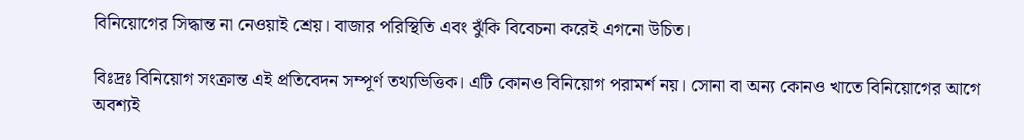বিনিয়োগের সিদ্ধান্ত না নেওয়াই শ্রেয়। বাজার পরিস্থিতি এবং ঝুঁকি বিবেচনা করেই এগনো উচিত।

বিঃদ্রঃ বিনিয়োগ সংক্রান্ত এই প্রতিবেদন সম্পূর্ণ তথ্যভিত্তিক। এটি কোনও বিনিয়োগ পরামর্শ নয়। সোনা বা অন্য কোনও খাতে বিনিয়োগের আগে অবশ্যই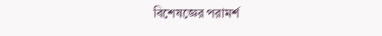বিশেষজ্ঞের পরামর্শ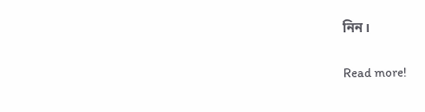নিন।

Read more!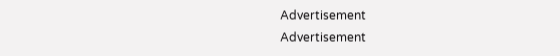Advertisement
Advertisement